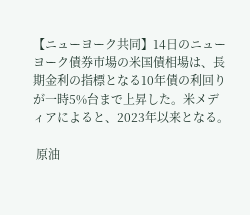【ニューヨーク共同】14日のニューヨーク債券市場の米国債相場は、長期金利の指標となる10年債の利回りが一時5%台まで上昇した。米メディアによると、2023年以来となる。

 原油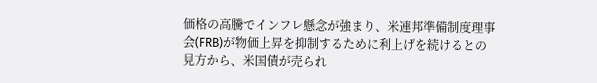価格の高騰でインフレ懸念が強まり、米連邦準備制度理事会(FRB)が物価上昇を抑制するために利上げを続けるとの見方から、米国債が売られ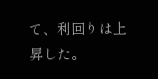て、利回りは上昇した。